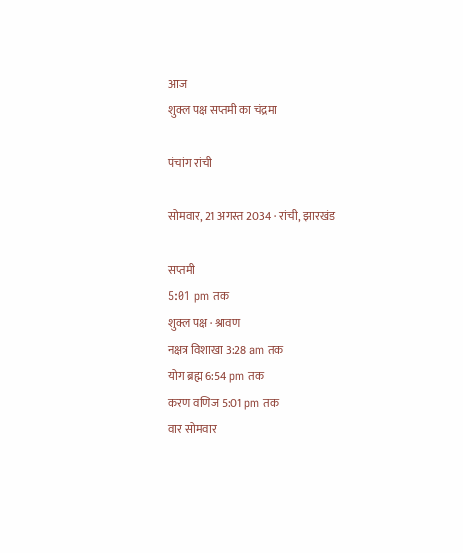आज
शुक्ल पक्ष सप्तमी का चंद्रमा

पंचांग रांची

सोमवार, 21 अगस्त 2034 · रांची, झारखंड

सप्तमी
5:01 pm तक
शुक्ल पक्ष · श्रावण
नक्षत्र विशाखा 3:28 am तक
योग ब्रह्म 6:54 pm तक
करण वणिज 5:01 pm तक
वार सोमवार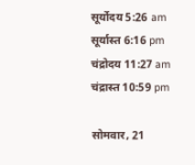सूर्योदय 5:26 am
सूर्यास्त 6:16 pm
चंद्रोदय 11:27 am
चंद्रास्त 10:59 pm

सोमवार, 21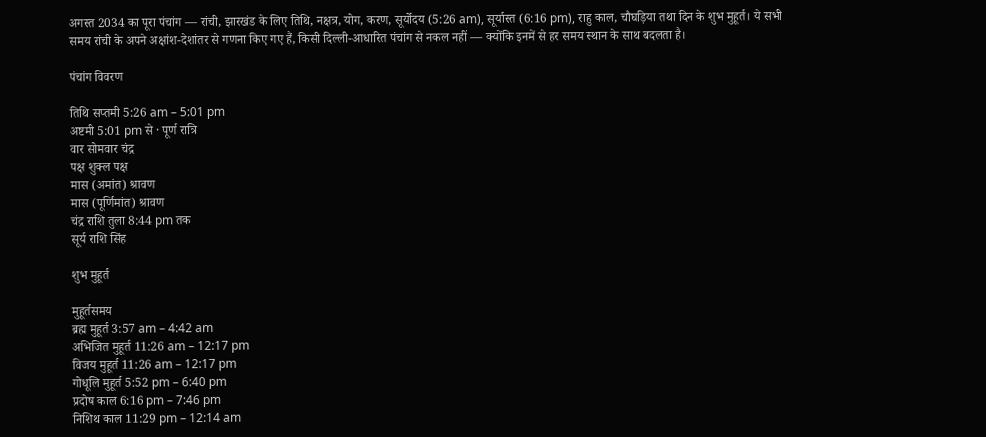अगस्त 2034 का पूरा पंचांग — रांची, झारखंड के लिए तिथि, नक्षत्र, योग, करण, सूर्योदय (5:26 am), सूर्यास्त (6:16 pm), राहु काल, चौघड़िया तथा दिन के शुभ मुहूर्त। ये सभी समय रांची के अपने अक्षांश-देशांतर से गणना किए गए हैं, किसी दिल्ली-आधारित पंचांग से नकल नहीं — क्योंकि इनमें से हर समय स्थान के साथ बदलता है।

पंचांग विवरण

तिथि सप्तमी 5:26 am – 5:01 pm
अष्टमी 5:01 pm से · पूर्ण रात्रि
वार सोमवार चंद्र
पक्ष शुक्ल पक्ष
मास (अमांत) श्रावण
मास (पूर्णिमांत) श्रावण
चंद्र राशि तुला 8:44 pm तक
सूर्य राशि सिंह

शुभ मुहूर्त

मुहूर्तसमय
ब्रह्म मुहूर्त 3:57 am – 4:42 am
अभिजित मुहूर्त 11:26 am – 12:17 pm
विजय मुहूर्त 11:26 am – 12:17 pm
गोधूलि मुहूर्त 5:52 pm – 6:40 pm
प्रदोष काल 6:16 pm – 7:46 pm
निशिथ काल 11:29 pm – 12:14 am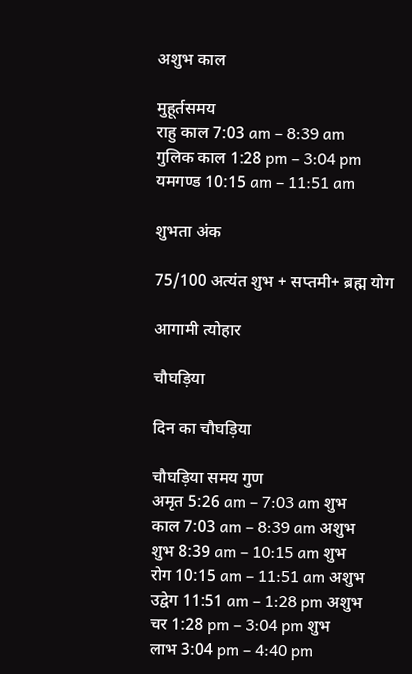अशुभ काल

मुहूर्तसमय
राहु काल 7:03 am – 8:39 am
गुलिक काल 1:28 pm – 3:04 pm
यमगण्ड 10:15 am – 11:51 am

शुभता अंक

75/100 अत्यंत शुभ + सप्तमी+ ब्रह्म योग

आगामी त्योहार

चौघड़िया

दिन का चौघड़िया

चौघड़िया समय गुण
अमृत 5:26 am – 7:03 am शुभ
काल 7:03 am – 8:39 am अशुभ
शुभ 8:39 am – 10:15 am शुभ
रोग 10:15 am – 11:51 am अशुभ
उद्वेग 11:51 am – 1:28 pm अशुभ
चर 1:28 pm – 3:04 pm शुभ
लाभ 3:04 pm – 4:40 pm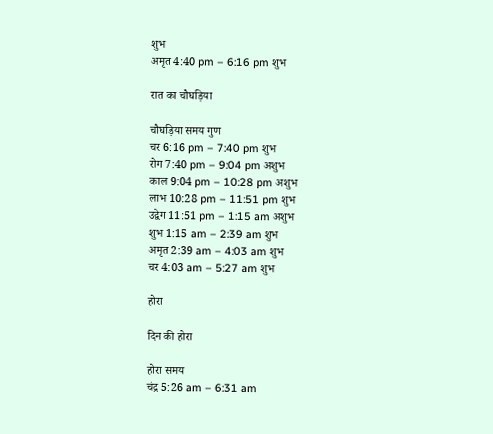शुभ
अमृत 4:40 pm – 6:16 pm शुभ

रात का चौघड़िया

चौघड़िया समय गुण
चर 6:16 pm – 7:40 pm शुभ
रोग 7:40 pm – 9:04 pm अशुभ
काल 9:04 pm – 10:28 pm अशुभ
लाभ 10:28 pm – 11:51 pm शुभ
उद्वेग 11:51 pm – 1:15 am अशुभ
शुभ 1:15 am – 2:39 am शुभ
अमृत 2:39 am – 4:03 am शुभ
चर 4:03 am – 5:27 am शुभ

होरा

दिन की होरा

होरा समय
चंद्र 5:26 am – 6:31 am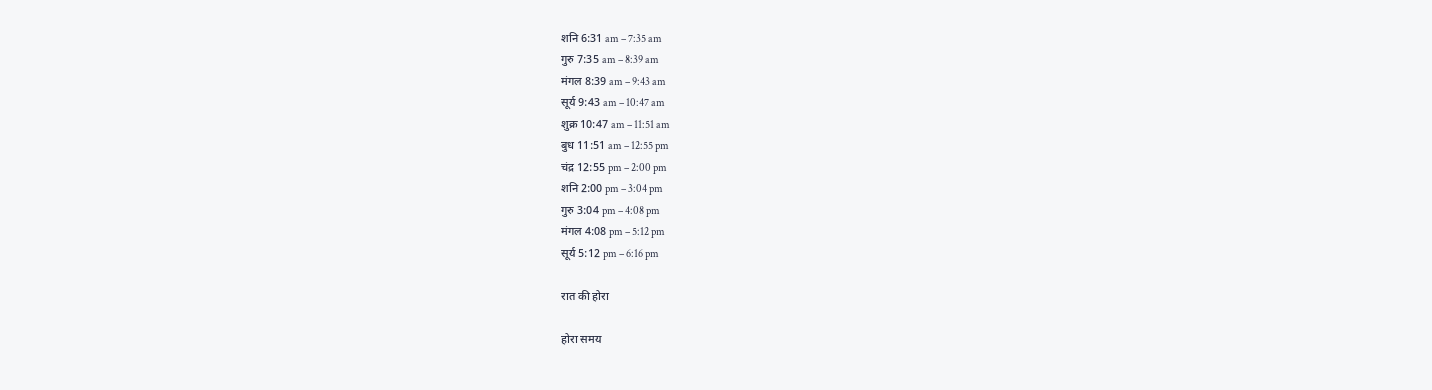शनि 6:31 am – 7:35 am
गुरु 7:35 am – 8:39 am
मंगल 8:39 am – 9:43 am
सूर्य 9:43 am – 10:47 am
शुक्र 10:47 am – 11:51 am
बुध 11:51 am – 12:55 pm
चंद्र 12:55 pm – 2:00 pm
शनि 2:00 pm – 3:04 pm
गुरु 3:04 pm – 4:08 pm
मंगल 4:08 pm – 5:12 pm
सूर्य 5:12 pm – 6:16 pm

रात की होरा

होरा समय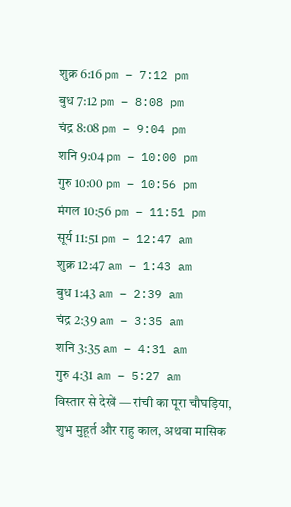शुक्र 6:16 pm – 7:12 pm
बुध 7:12 pm – 8:08 pm
चंद्र 8:08 pm – 9:04 pm
शनि 9:04 pm – 10:00 pm
गुरु 10:00 pm – 10:56 pm
मंगल 10:56 pm – 11:51 pm
सूर्य 11:51 pm – 12:47 am
शुक्र 12:47 am – 1:43 am
बुध 1:43 am – 2:39 am
चंद्र 2:39 am – 3:35 am
शनि 3:35 am – 4:31 am
गुरु 4:31 am – 5:27 am
विस्तार से देखें — रांची का पूरा चौघड़िया, शुभ मुहूर्त और राहु काल, अथवा मासिक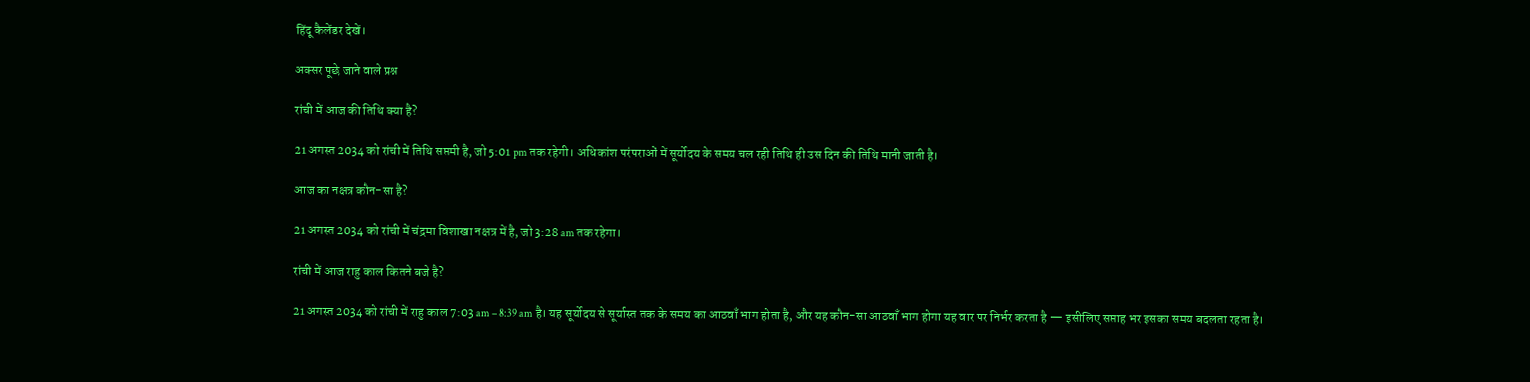हिंदू कैलेंडर देखें।

अक्सर पूछे जाने वाले प्रश्न

रांची में आज की तिथि क्या है?

21 अगस्त 2034 को रांची में तिथि सप्तमी है, जो 5:01 pm तक रहेगी। अधिकांश परंपराओं में सूर्योदय के समय चल रही तिथि ही उस दिन की तिथि मानी जाती है।

आज का नक्षत्र कौन-सा है?

21 अगस्त 2034 को रांची में चंद्रमा विशाखा नक्षत्र में है, जो 3:28 am तक रहेगा।

रांची में आज राहु काल कितने बजे है?

21 अगस्त 2034 को रांची में राहु काल 7:03 am – 8:39 am है। यह सूर्योदय से सूर्यास्त तक के समय का आठवाँ भाग होता है, और यह कौन-सा आठवाँ भाग होगा यह वार पर निर्भर करता है — इसीलिए सप्ताह भर इसका समय बदलता रहता है।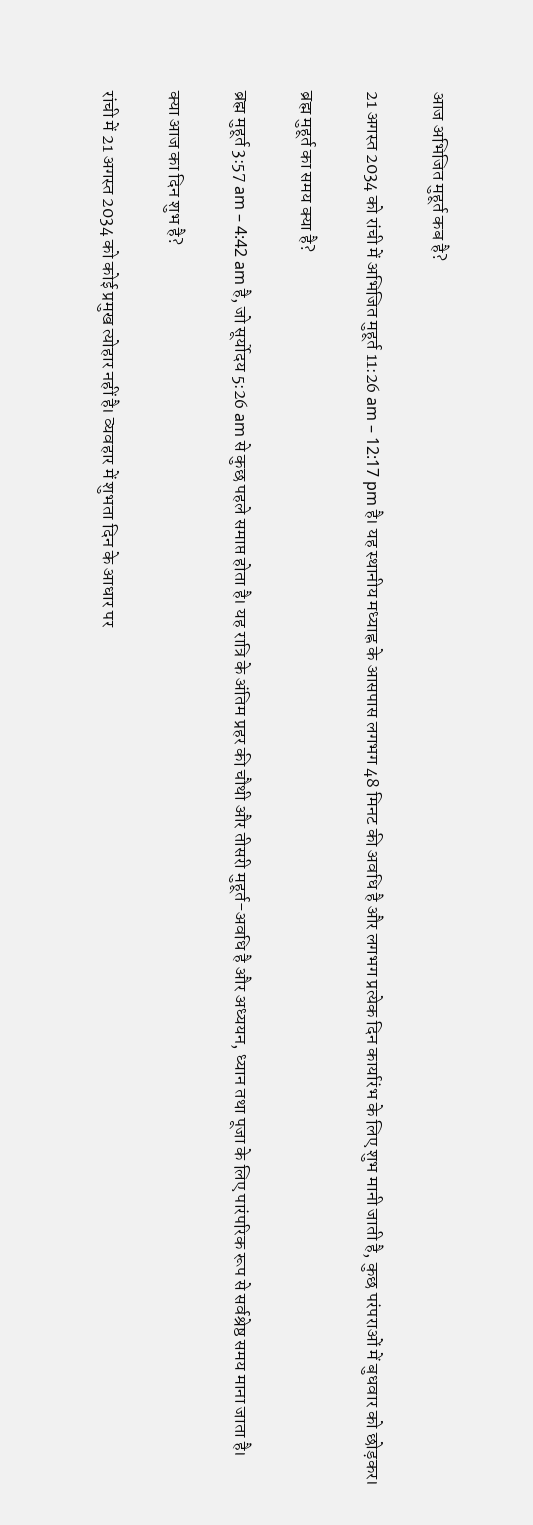आज अभिजित मुहूर्त कब है?

21 अगस्त 2034 को रांची में अभिजित मुहूर्त 11:26 am – 12:17 pm है। यह स्थानीय मध्याह्न के आसपास लगभग 48 मिनट की अवधि है और लगभग प्रत्येक दिन कार्यारंभ के लिए शुभ मानी जाती है, कुछ परंपराओं में बुधवार को छोड़कर।

ब्रह्म मुहूर्त का समय क्या है?

ब्रह्म मुहूर्त 3:57 am – 4:42 am है, जो सूर्योदय 5:26 am से कुछ पहले समाप्त होता है। यह रात्रि के अंतिम प्रहर की चौथी और तीसरी मुहूर्त-अवधि है और अध्ययन, ध्यान तथा पूजा के लिए पारंपरिक रूप से सर्वश्रेष्ठ समय माना जाता है।

क्या आज का दिन शुभ है?

रांची में 21 अगस्त 2034 को कोई प्रमुख त्योहार नहीं है। व्यवहार में शुभता दिन के आधार पर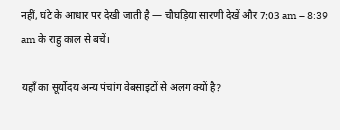नहीं, घंटे के आधार पर देखी जाती है — चौघड़िया सारणी देखें और 7:03 am – 8:39 am के राहु काल से बचें।

यहाँ का सूर्योदय अन्य पंचांग वेबसाइटों से अलग क्यों है?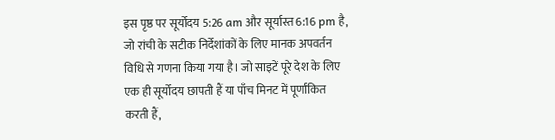इस पृष्ठ पर सूर्योदय 5:26 am और सूर्यास्त 6:16 pm है, जो रांची के सटीक निर्देशांकों के लिए मानक अपवर्तन विधि से गणना किया गया है। जो साइटें पूरे देश के लिए एक ही सूर्योदय छापती हैं या पाँच मिनट में पूर्णांकित करती हैं,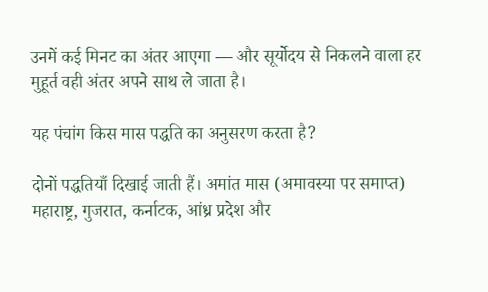उनमें कई मिनट का अंतर आएगा — और सूर्योदय से निकलने वाला हर मुहूर्त वही अंतर अपने साथ ले जाता है।

यह पंचांग किस मास पद्धति का अनुसरण करता है?

दोनों पद्धतियाँ दिखाई जाती हैं। अमांत मास (अमावस्या पर समाप्त) महाराष्ट्र, गुजरात, कर्नाटक, आंध्र प्रदेश और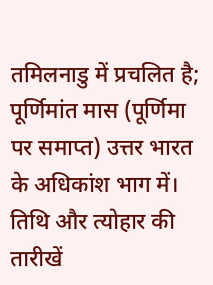तमिलनाडु में प्रचलित है; पूर्णिमांत मास (पूर्णिमा पर समाप्त) उत्तर भारत के अधिकांश भाग में। तिथि और त्योहार की तारीखें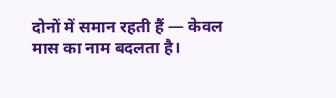दोनों में समान रहती हैं — केवल मास का नाम बदलता है।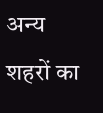अन्य शहरों का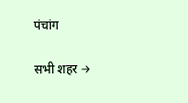पंचांग

सभी शहर →